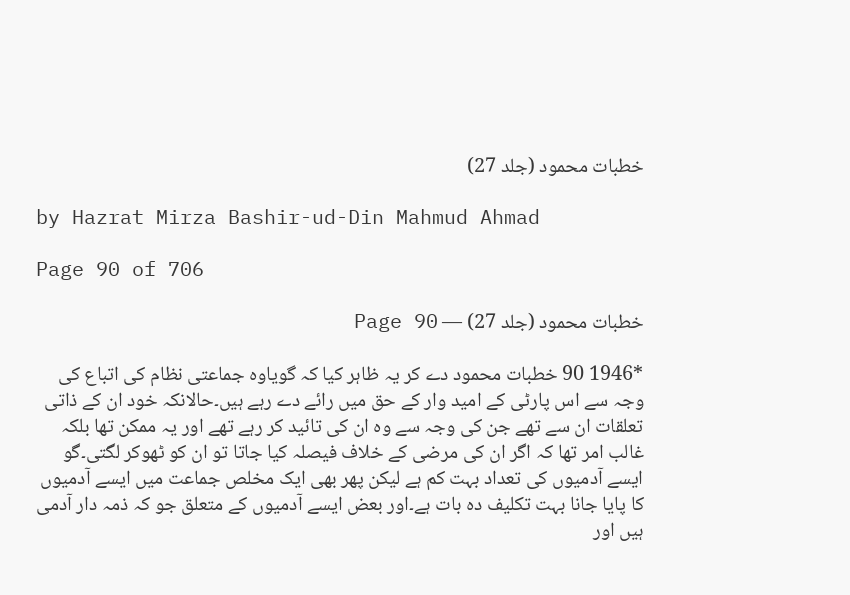خطبات محمود (جلد 27)

by Hazrat Mirza Bashir-ud-Din Mahmud Ahmad

Page 90 of 706

خطبات محمود (جلد 27) — Page 90

*1946 90 خطبات محمود دے کر یہ ظاہر کیا کہ گویاوہ جماعتی نظام کی اتباع کی وجہ سے اس پارٹی کے امید وار کے حق میں رائے دے رہے ہیں۔حالانکہ خود ان کے ذاتی تعلقات ان سے تھے جن کی وجہ سے وہ ان کی تائید کر رہے تھے اور یہ ممکن تھا بلکہ غالب امر تھا کہ اگر ان کی مرضی کے خلاف فیصلہ کیا جاتا تو ان کو ٹھوکر لگتی۔گو ایسے آدمیوں کی تعداد بہت کم ہے لیکن پھر بھی ایک مخلص جماعت میں ایسے آدمیوں کا پایا جانا بہت تکلیف دہ بات ہے۔اور بعض ایسے آدمیوں کے متعلق جو کہ ذمہ دار آدمی ہیں اور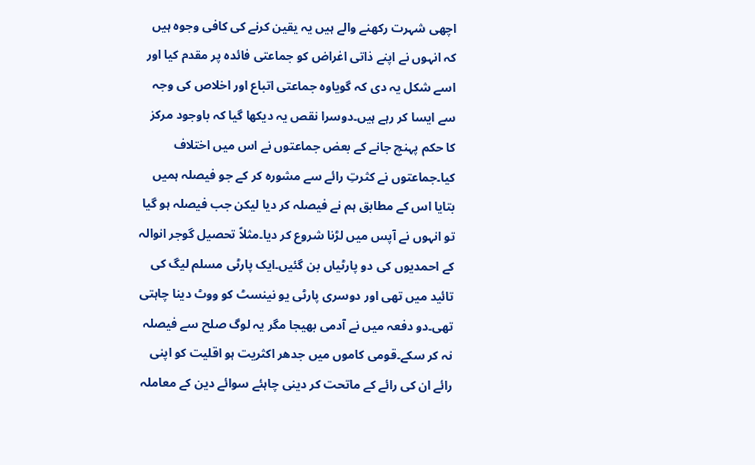اچھی شہرت رکھنے والے ہیں یہ یقین کرنے کی کافی وجوہ ہیں کہ انہوں نے اپنے ذاتی اغراض کو جماعتی فائدہ پر مقدم کیا اور اسے شکل یہ دی کہ گویاوہ جماعتی اتباع اور اخلاص کی وجہ سے ایسا کر رہے ہیں۔دوسرا نقص یہ دیکھا گیا کہ باوجود مرکز کا حکم پہنچ جانے کے بعض جماعتوں نے اس میں اختلاف کیا۔جماعتوں نے کثرتِ رائے سے مشورہ کر کے جو فیصلہ ہمیں بتایا اس کے مطابق ہم نے فیصلہ کر دیا لیکن جب فیصلہ ہو گیا تو انہوں نے آپس میں لڑنا شروع کر دیا۔مثلاً تحصیل گوجر انوالہ کے احمدیوں کی دو پارٹیاں بن گئیں۔ایک پارٹی مسلم لیگ کی تائید میں تھی اور دوسری پارٹی یو نینسٹ کو ووٹ دینا چاہتی تھی۔دو دفعہ میں نے آدمی بھیجا مگر یہ لوگ صلح سے فیصلہ نہ کر سکے۔قومی کاموں میں جدھر اکثریت ہو اقلیت کو اپنی رائے ان کی رائے کے ماتحت کر دینی چاہئے سوائے دین کے معاملہ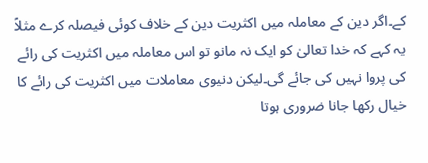کے۔اگر دین کے معاملہ میں اکثریت دین کے خلاف کوئی فیصلہ کرے مثلاً یہ کہے کہ خدا تعالیٰ کو ایک نہ مانو تو اس معاملہ میں اکثریت کی رائے کی پروا نہیں کی جائے گی۔لیکن دنیوی معاملات میں اکثریت کی رائے کا خیال رکھا جانا ضروری ہوتا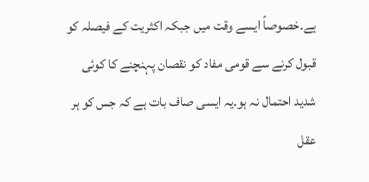ہے۔خصوصاً ایسے وقت میں جبکہ اکثریت کے فیصلہ کو قبول کرنے سے قومی مفاد کو نقصان پہنچنے کا کوئی شدید احتمال نہ ہو۔یہ ایسی صاف بات ہے کہ جس کو ہر عقل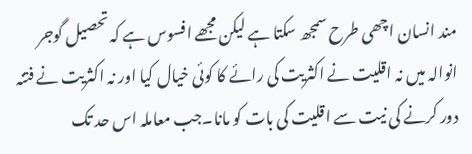مند انسان اچھی طرح سمجھ سکتا ہے لیکن مجھے افسوس ہے کہ تحصیل گوجر انوالہ میں نہ اقلیت نے اکثریت کی رائے کا کوئی خیال کیا اور نہ اکثریت نے فتنہ دور کرنے کی نیت سے اقلیت کی بات کو مانا۔جب معاملہ اس حد تک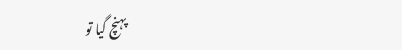پہنچ گیا تو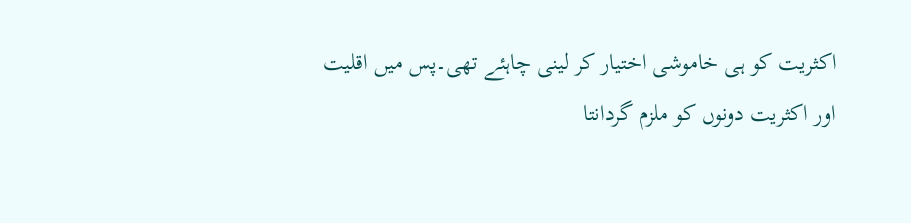اکثریت کو ہی خاموشی اختیار کر لینی چاہئے تھی۔پس میں اقلیت اور اکثریت دونوں کو ملزم گردانتا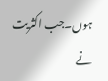ہوں۔جب اکثریت نے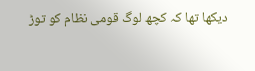دیکھا تھا کہ کچھ لوگ قومی نظام کو توڑ